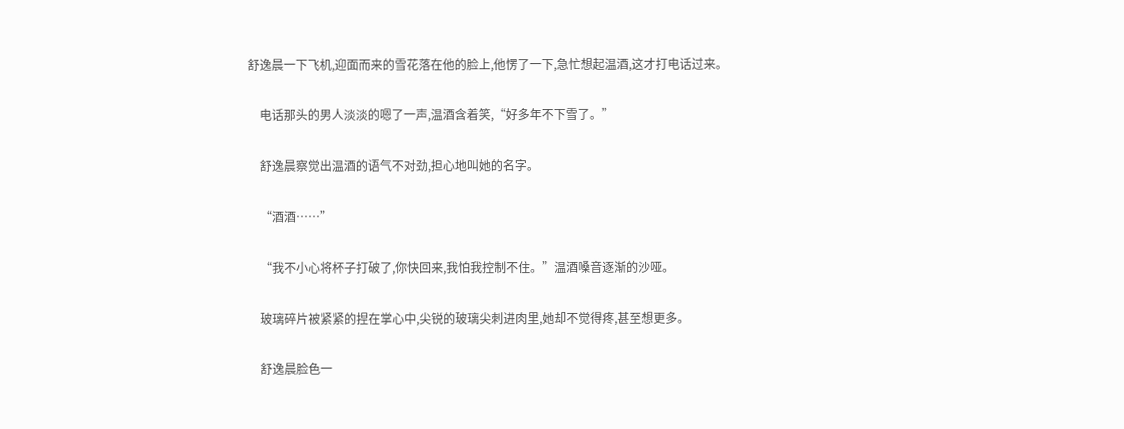舒逸晨一下飞机,迎面而来的雪花落在他的脸上,他愣了一下,急忙想起温酒,这才打电话过来。

    电话那头的男人淡淡的嗯了一声,温酒含着笑,“好多年不下雪了。”

    舒逸晨察觉出温酒的语气不对劲,担心地叫她的名字。

    “酒酒……”

    “我不小心将杯子打破了,你快回来,我怕我控制不住。”温酒嗓音逐渐的沙哑。

    玻璃碎片被紧紧的捏在掌心中,尖锐的玻璃尖刺进肉里,她却不觉得疼,甚至想更多。

    舒逸晨脸色一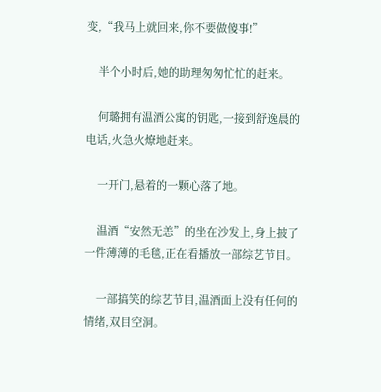变,“我马上就回来,你不要做傻事!”

    半个小时后,她的助理匆匆忙忙的赶来。

    何璐拥有温酒公寓的钥匙,一接到舒逸晨的电话,火急火燎地赶来。

    一开门,悬着的一颗心落了地。

    温酒“安然无恙”的坐在沙发上,身上披了一件薄薄的毛毯,正在看播放一部综艺节目。

    一部搞笑的综艺节目,温酒面上没有任何的情绪,双目空洞。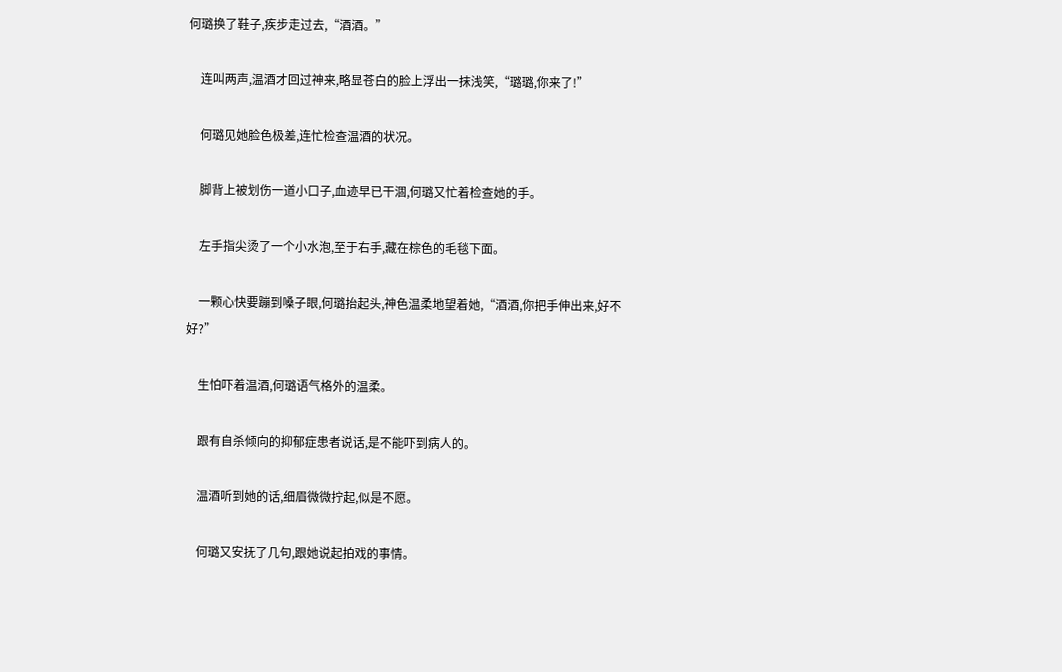何璐换了鞋子,疾步走过去,“酒酒。”

    连叫两声,温酒才回过神来,略显苍白的脸上浮出一抹浅笑,“璐璐,你来了!”

    何璐见她脸色极差,连忙检查温酒的状况。

    脚背上被划伤一道小口子,血迹早已干涸,何璐又忙着检查她的手。

    左手指尖烫了一个小水泡,至于右手,藏在棕色的毛毯下面。

    一颗心快要蹦到嗓子眼,何璐抬起头,神色温柔地望着她,“酒酒,你把手伸出来,好不好?”

    生怕吓着温酒,何璐语气格外的温柔。

    跟有自杀倾向的抑郁症患者说话,是不能吓到病人的。

    温酒听到她的话,细眉微微拧起,似是不愿。

    何璐又安抚了几句,跟她说起拍戏的事情。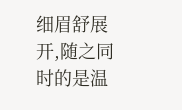细眉舒展开,随之同时的是温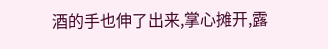酒的手也伸了出来,掌心摊开,露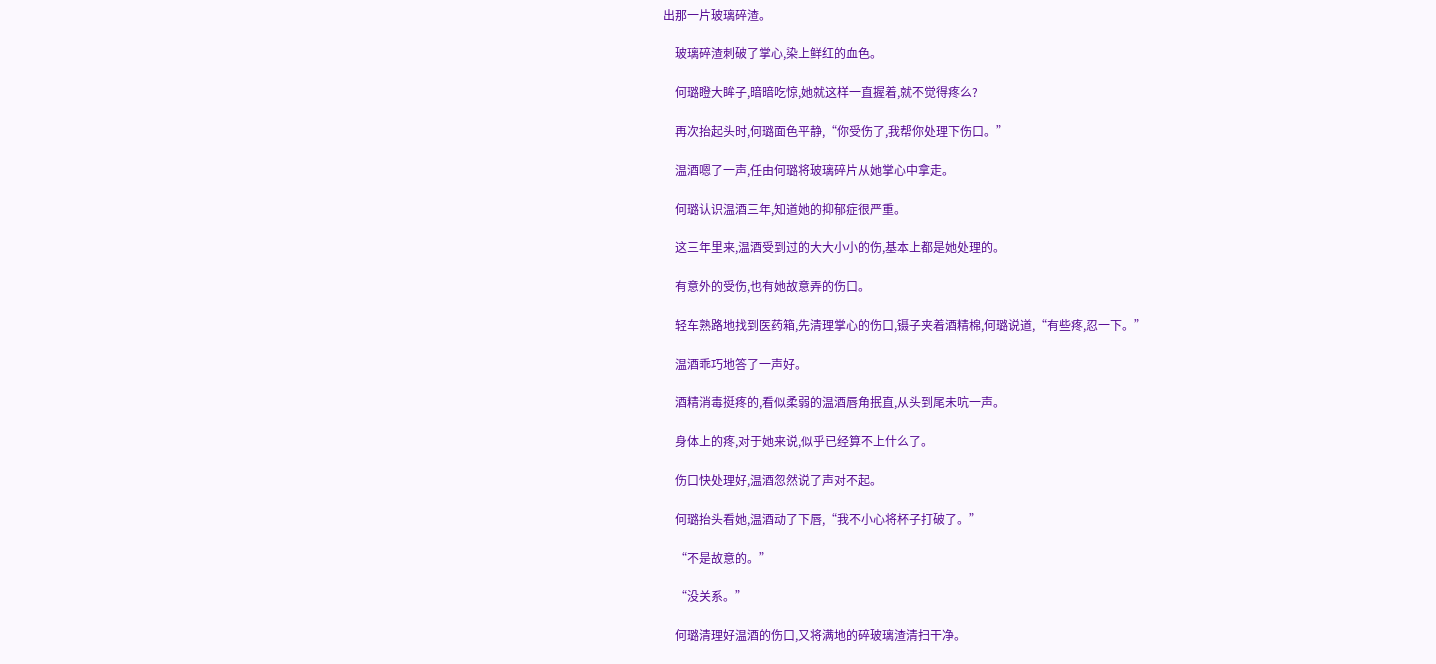出那一片玻璃碎渣。

    玻璃碎渣刺破了掌心,染上鲜红的血色。

    何璐瞪大眸子,暗暗吃惊,她就这样一直握着,就不觉得疼么?

    再次抬起头时,何璐面色平静,“你受伤了,我帮你处理下伤口。”

    温酒嗯了一声,任由何璐将玻璃碎片从她掌心中拿走。

    何璐认识温酒三年,知道她的抑郁症很严重。

    这三年里来,温酒受到过的大大小小的伤,基本上都是她处理的。

    有意外的受伤,也有她故意弄的伤口。

    轻车熟路地找到医药箱,先清理掌心的伤口,镊子夹着酒精棉,何璐说道,“有些疼,忍一下。”

    温酒乖巧地答了一声好。

    酒精消毒挺疼的,看似柔弱的温酒唇角抿直,从头到尾未吭一声。

    身体上的疼,对于她来说,似乎已经算不上什么了。

    伤口快处理好,温酒忽然说了声对不起。

    何璐抬头看她,温酒动了下唇,“我不小心将杯子打破了。”

    “不是故意的。”

    “没关系。”

    何璐清理好温酒的伤口,又将满地的碎玻璃渣清扫干净。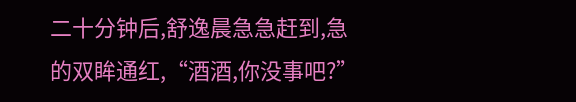二十分钟后,舒逸晨急急赶到,急的双眸通红,“酒酒,你没事吧?”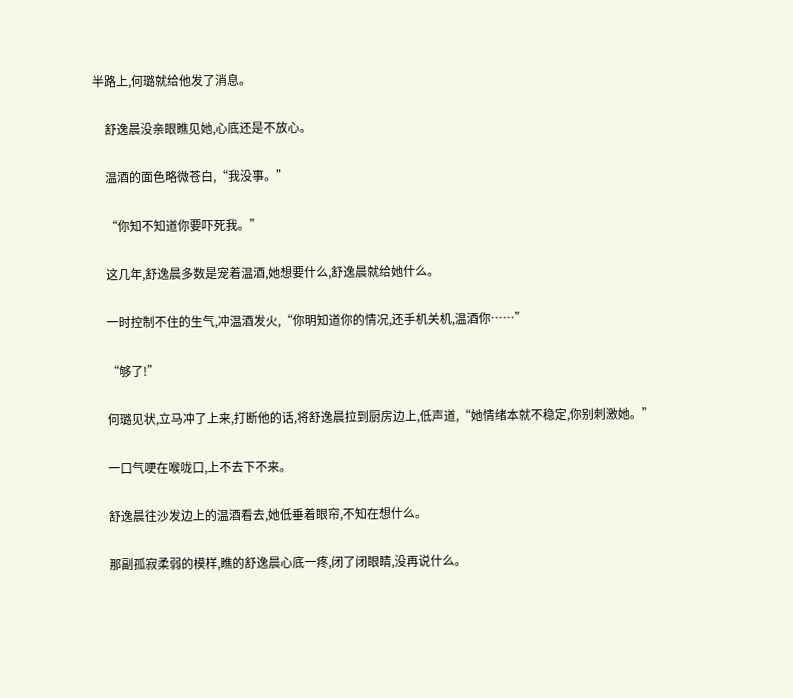半路上,何璐就给他发了消息。

    舒逸晨没亲眼瞧见她,心底还是不放心。

    温酒的面色略微苍白,“我没事。”

    “你知不知道你要吓死我。”

    这几年,舒逸晨多数是宠着温酒,她想要什么,舒逸晨就给她什么。

    一时控制不住的生气,冲温酒发火,“你明知道你的情况,还手机关机,温酒你……”

    “够了!”

    何璐见状,立马冲了上来,打断他的话,将舒逸晨拉到厨房边上,低声道,“她情绪本就不稳定,你别刺激她。”

    一口气哽在喉咙口,上不去下不来。

    舒逸晨往沙发边上的温酒看去,她低垂着眼帘,不知在想什么。

    那副孤寂柔弱的模样,瞧的舒逸晨心底一疼,闭了闭眼睛,没再说什么。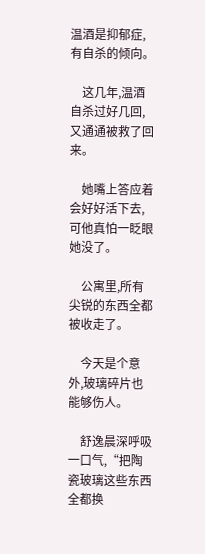温酒是抑郁症,有自杀的倾向。

    这几年,温酒自杀过好几回,又通通被救了回来。

    她嘴上答应着会好好活下去,可他真怕一眨眼她没了。

    公寓里,所有尖锐的东西全都被收走了。

    今天是个意外,玻璃碎片也能够伤人。

    舒逸晨深呼吸一口气,“把陶瓷玻璃这些东西全都换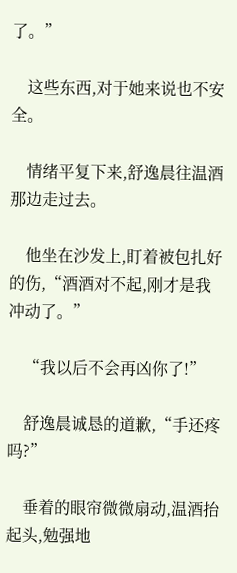了。”

    这些东西,对于她来说也不安全。

    情绪平复下来,舒逸晨往温酒那边走过去。

    他坐在沙发上,盯着被包扎好的伤,“酒酒对不起,刚才是我冲动了。”

    “我以后不会再凶你了!”

    舒逸晨诚恳的道歉,“手还疼吗?”

    垂着的眼帘微微扇动,温酒抬起头,勉强地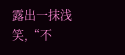露出一抹浅笑,“不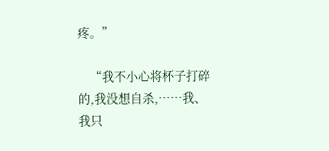疼。”

    “我不小心将杯子打碎的,我没想自杀,……我、我只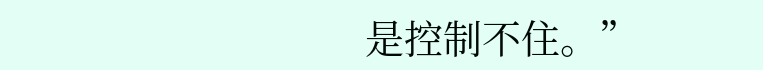是控制不住。”